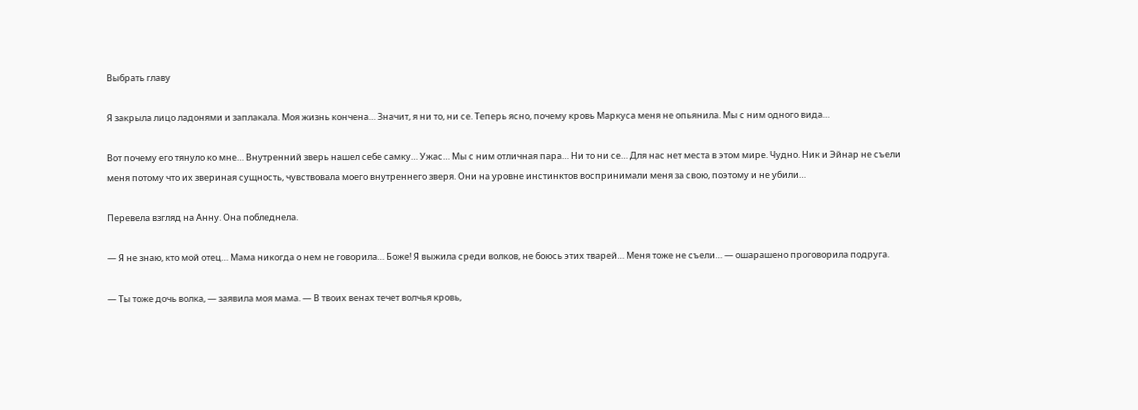Выбрать главу

Я закрыла лицо ладонями и заплакала. Моя жизнь кончена… Значит, я ни то, ни се. Теперь ясно, почему кровь Маркуса меня не опьянила. Мы с ним одного вида…

Вот почему его тянуло ко мне… Внутренний зверь нашел себе самку… Ужас… Мы с ним отличная пара… Ни то ни се… Для нас нет места в этом мире. Чудно. Ник и Эйнар не съели меня потому что их звериная сущность, чувствовала моего внутреннего зверя. Они на уровне инстинктов воспринимали меня за свою, поэтому и не убили…

Перевела взгляд на Анну. Она побледнела.

— Я не знаю, кто мой отец… Мама никогда о нем не говорила… Боже! Я выжила среди волков, не боюсь этих тварей… Меня тоже не съели… — ошарашено проговорила подруга.

— Ты тоже дочь волка, — заявила моя мама. — В твоих венах течет волчья кровь,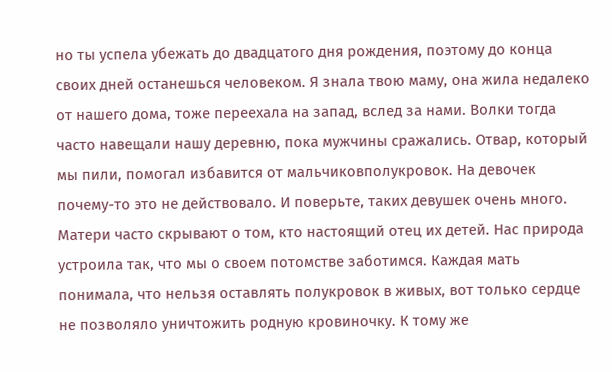но ты успела убежать до двадцатого дня рождения, поэтому до конца своих дней останешься человеком. Я знала твою маму, она жила недалеко от нашего дома, тоже переехала на запад, вслед за нами. Волки тогда часто навещали нашу деревню, пока мужчины сражались. Отвар, который мы пили, помогал избавится от мальчиковполукровок. На девочек почему-то это не действовало. И поверьте, таких девушек очень много. Матери часто скрывают о том, кто настоящий отец их детей. Нас природа устроила так, что мы о своем потомстве заботимся. Каждая мать понимала, что нельзя оставлять полукровок в живых, вот только сердце не позволяло уничтожить родную кровиночку. К тому же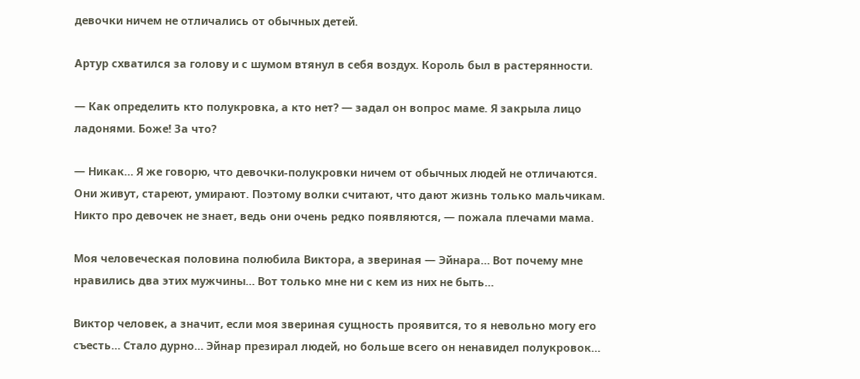девочки ничем не отличались от обычных детей.

Артур схватился за голову и с шумом втянул в себя воздух. Король был в растерянности.

— Как определить кто полукровка, а кто нет? — задал он вопрос маме. Я закрыла лицо ладонями. Боже! За что?

— Никак… Я же говорю, что девочки-полукровки ничем от обычных людей не отличаются. Они живут, стареют, умирают. Поэтому волки считают, что дают жизнь только мальчикам. Никто про девочек не знает, ведь они очень редко появляются, — пожала плечами мама.

Моя человеческая половина полюбила Виктора, а звериная — Эйнара… Вот почему мне нравились два этих мужчины… Вот только мне ни с кем из них не быть…

Виктор человек, а значит, если моя звериная сущность проявится, то я невольно могу его съесть… Стало дурно… Эйнар презирал людей, но больше всего он ненавидел полукровок…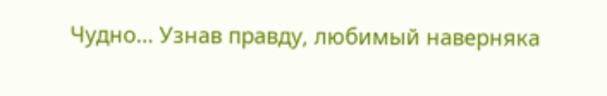Чудно… Узнав правду, любимый наверняка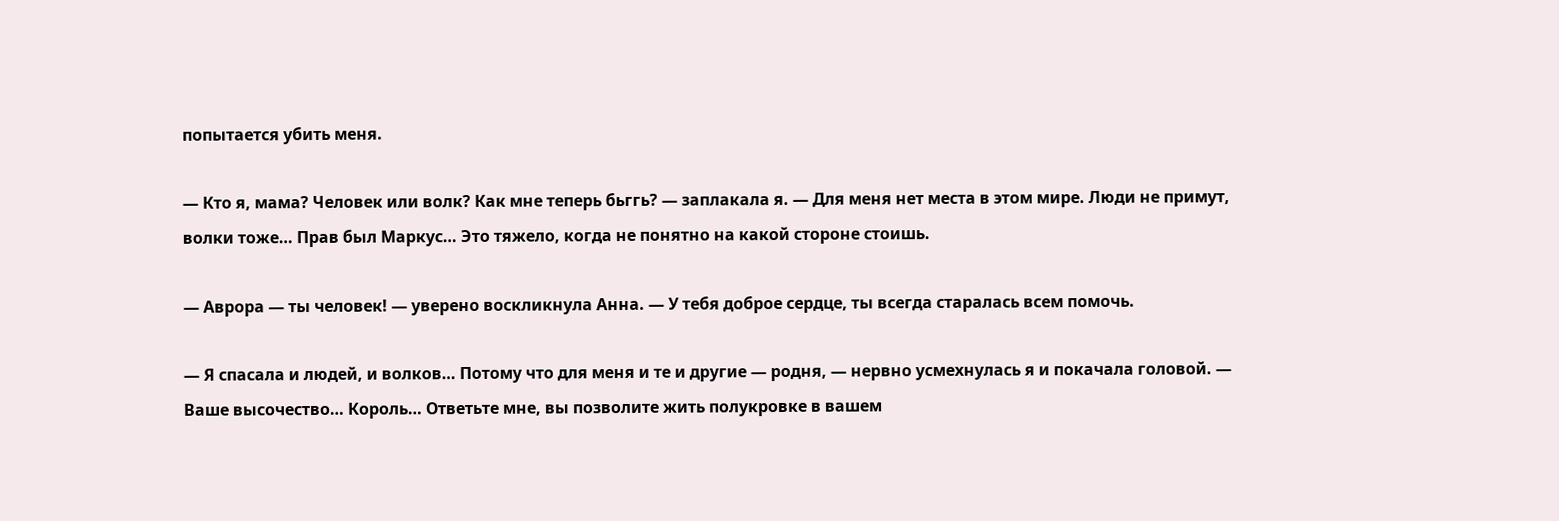попытается убить меня.

— Кто я, мама? Человек или волк? Как мне теперь бьггь? — заплакала я. — Для меня нет места в этом мире. Люди не примут, волки тоже… Прав был Маркус… Это тяжело, когда не понятно на какой стороне стоишь.

— Аврора — ты человек! — уверено воскликнула Анна. — У тебя доброе сердце, ты всегда старалась всем помочь.

— Я спасала и людей, и волков… Потому что для меня и те и другие — родня, — нервно усмехнулась я и покачала головой. — Ваше высочество… Король… Ответьте мне, вы позволите жить полукровке в вашем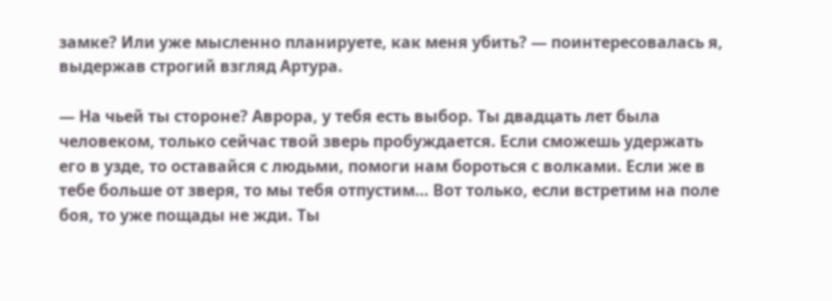замке? Или уже мысленно планируете, как меня убить? — поинтересовалась я, выдержав строгий взгляд Артура.

— На чьей ты стороне? Аврора, у тебя есть выбор. Ты двадцать лет была человеком, только сейчас твой зверь пробуждается. Если сможешь удержать его в узде, то оставайся с людьми, помоги нам бороться с волками. Если же в тебе больше от зверя, то мы тебя отпустим… Вот только, если встретим на поле боя, то уже пощады не жди. Ты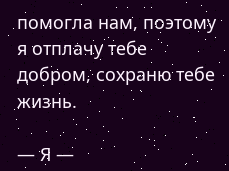помогла нам, поэтому я отплачу тебе добром, сохраню тебе жизнь.

— Я —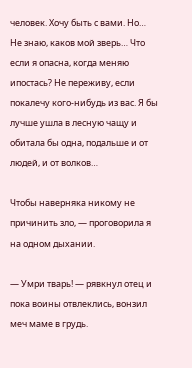человек. Хочу быть с вами. Но… Не знаю, каков мой зверь… Что если я опасна, когда меняю ипостась? Не переживу, если покалечу кого-нибудь из вас. Я бы лучше ушла в лесную чащу и обитала бы одна, подальше и от людей, и от волков…

Чтобы наверняка никому не причинить зло, — проговорила я на одном дыхании.

— Умри тварь! — рявкнул отец и пока воины отвлеклись, вонзил меч маме в грудь.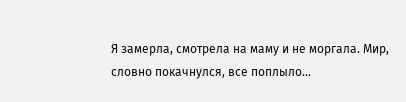Я замерла, смотрела на маму и не моргала. Мир, словно покачнулся, все поплыло…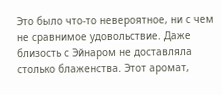Это было что-то невероятное, ни с чем не сравнимое удовольствие. Даже близость с Эйнаром не доставляла столько блаженства. Этот аромат,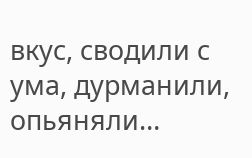вкус, сводили с ума, дурманили, опьяняли…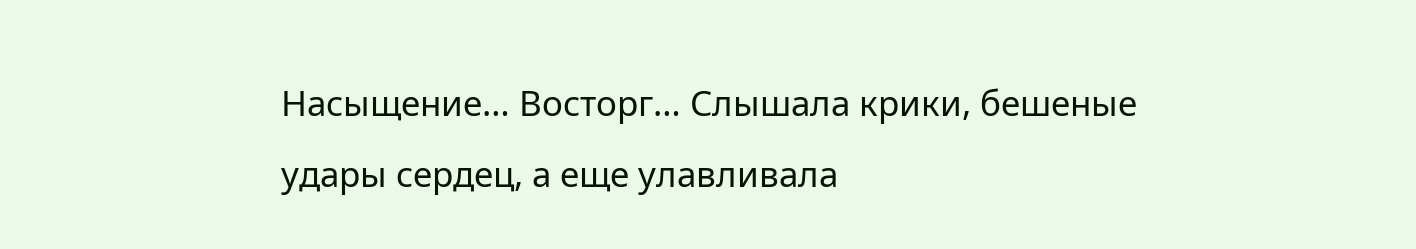Насыщение… Восторг… Слышала крики, бешеные удары сердец, а еще улавливала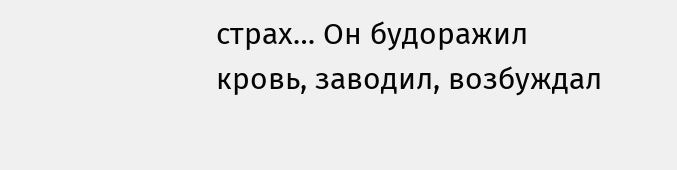страх… Он будоражил кровь, заводил, возбуждал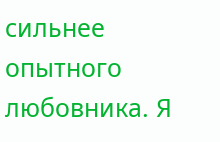сильнее опытного любовника. Я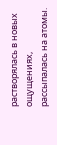растворялась в новых ощущениях, рассыпалась на атомы.